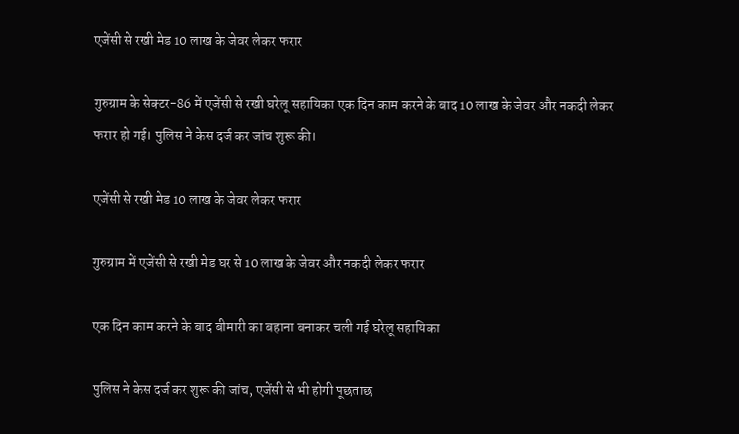एजेंसी से रखी मेड 10 लाख के जेवर लेकर फरार

गुरुग्राम के सेक्टर-86 में एजेंसी से रखी घरेलू सहायिका एक दिन काम करने के बाद 10 लाख के जेवर और नकदी लेकर फरार हो गई। पुलिस ने केस दर्ज कर जांच शुरू की।

एजेंसी से रखी मेड 10 लाख के जेवर लेकर फरार

गुरुग्राम में एजेंसी से रखी मेड घर से 10 लाख के जेवर और नकदी लेकर फरार

एक दिन काम करने के बाद बीमारी का बहाना बनाकर चली गई घरेलू सहायिका

पुलिस ने केस दर्ज कर शुरू की जांच, एजेंसी से भी होगी पूछताछ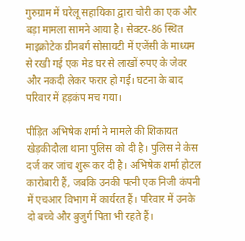गुरुग्राम में घरेलू सहायिका द्वारा चोरी का एक और बड़ा मामला सामने आया है। सेक्टर-86 स्थित माइक्रोटेक ग्रीनबर्ग सोसायटी में एजेंसी के माध्यम से रखी गई एक मेड घर से लाखों रुपए के जेवर और नकदी लेकर फरार हो गई। घटना के बाद परिवार में हड़कंप मच गया।

पीड़ित अभिषेक शर्मा ने मामले की शिकायत खेड़कीदौला थाना पुलिस को दी है। पुलिस ने केस दर्ज कर जांच शुरू कर दी है। अभिषेक शर्मा होटल कारोबारी हैं, जबकि उनकी पत्नी एक निजी कंपनी में एचआर विभाग में कार्यरत हैं। परिवार में उनके दो बच्चे और बुजुर्ग पिता भी रहते हैं।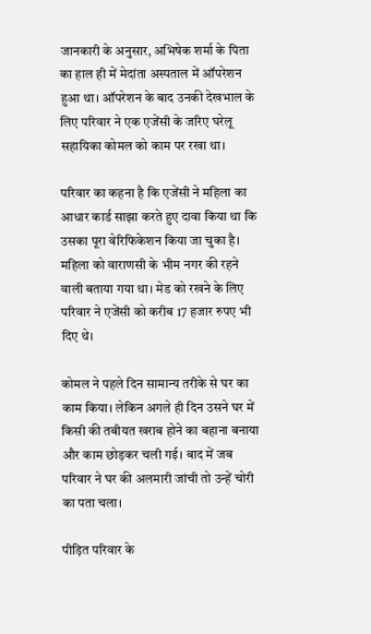जानकारी के अनुसार, अभिषेक शर्मा के पिता का हाल ही में मेदांता अस्पताल में ऑपरेशन हुआ था। ऑपरेशन के बाद उनकी देखभाल के लिए परिवार ने एक एजेंसी के जरिए घरेलू सहायिका कोमल को काम पर रखा था।

परिवार का कहना है कि एजेंसी ने महिला का आधार कार्ड साझा करते हुए दावा किया था कि उसका पूरा वेरिफिकेशन किया जा चुका है। महिला को वाराणसी के भीम नगर की रहने वाली बताया गया था। मेड को रखने के लिए परिवार ने एजेंसी को करीब 17 हजार रुपए भी दिए थे।

कोमल ने पहले दिन सामान्य तरीके से घर का काम किया। लेकिन अगले ही दिन उसने घर में किसी की तबीयत खराब होने का बहाना बनाया और काम छोड़कर चली गई। बाद में जब परिवार ने घर की अलमारी जांची तो उन्हें चोरी का पता चला।

पीड़ित परिवार के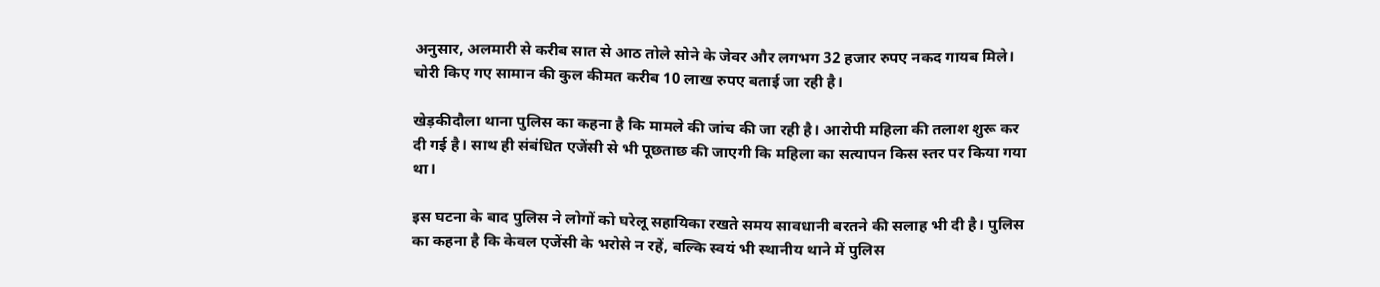अनुसार, अलमारी से करीब सात से आठ तोले सोने के जेवर और लगभग 32 हजार रुपए नकद गायब मिले। चोरी किए गए सामान की कुल कीमत करीब 10 लाख रुपए बताई जा रही है।

खेड़कीदौला थाना पुलिस का कहना है कि मामले की जांच की जा रही है। आरोपी महिला की तलाश शुरू कर दी गई है। साथ ही संबंधित एजेंसी से भी पूछताछ की जाएगी कि महिला का सत्यापन किस स्तर पर किया गया था।

इस घटना के बाद पुलिस ने लोगों को घरेलू सहायिका रखते समय सावधानी बरतने की सलाह भी दी है। पुलिस का कहना है कि केवल एजेंसी के भरोसे न रहें, बल्कि स्वयं भी स्थानीय थाने में पुलिस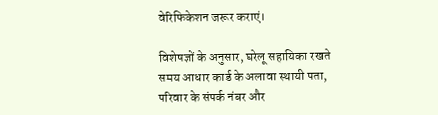वेरिफिकेशन जरूर कराएं।

विशेषज्ञों के अनुसार, घरेलू सहायिका रखते समय आधार कार्ड के अलावा स्थायी पता, परिवार के संपर्क नंबर और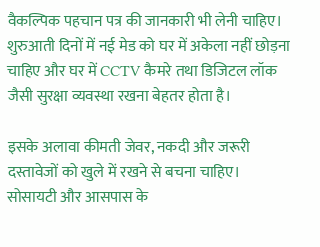वैकल्पिक पहचान पत्र की जानकारी भी लेनी चाहिए। शुरुआती दिनों में नई मेड को घर में अकेला नहीं छोड़ना चाहिए और घर में CCTV कैमरे तथा डिजिटल लॉक जैसी सुरक्षा व्यवस्था रखना बेहतर होता है।

इसके अलावा कीमती जेवर, नकदी और जरूरी दस्तावेजों को खुले में रखने से बचना चाहिए। सोसायटी और आसपास के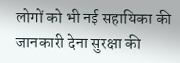लोगों को भी नई सहायिका की जानकारी देना सुरक्षा की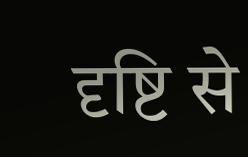दृष्टि से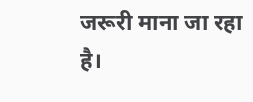जरूरी माना जा रहा है।